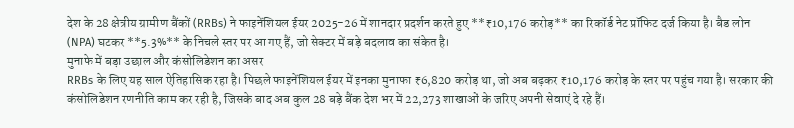देश के 28 क्षेत्रीय ग्रामीण बैंकों (RRBs) ने फाइनेंशियल ईयर 2025-26 में शानदार प्रदर्शन करते हुए **₹10,176 करोड़** का रिकॉर्ड नेट प्रॉफिट दर्ज किया है। बैड लोन (NPA) घटकर **5.3%** के निचले स्तर पर आ गए हैं, जो सेक्टर में बड़े बदलाव का संकेत है।
मुनाफे में बड़ा उछाल और कंसोलिडेशन का असर
RRBs के लिए यह साल ऐतिहासिक रहा है। पिछले फाइनेंशियल ईयर में इनका मुनाफा ₹6,820 करोड़ था, जो अब बढ़कर ₹10,176 करोड़ के स्तर पर पहुंच गया है। सरकार की कंसोलिडेशन रणनीति काम कर रही है, जिसके बाद अब कुल 28 बड़े बैंक देश भर में 22,273 शाखाओं के जरिए अपनी सेवाएं दे रहे हैं।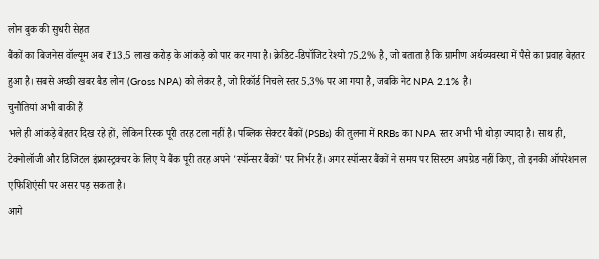लोन बुक की सुधरी सेहत
बैंकों का बिजनेस वॉल्यूम अब ₹13.5 लाख करोड़ के आंकड़े को पार कर गया है। क्रेडिट-डिपॉजिट रेश्यो 75.2% है, जो बताता है कि ग्रामीण अर्थव्यवस्था में पैसे का प्रवाह बेहतर हुआ है। सबसे अच्छी खबर बैड लोन (Gross NPA) को लेकर है, जो रिकॉर्ड निचले स्तर 5.3% पर आ गया है, जबकि नेट NPA 2.1% है।
चुनौतियां अभी बाकी हैं
भले ही आंकड़े बेहतर दिख रहे हों, लेकिन रिस्क पूरी तरह टला नहीं है। पब्लिक सेक्टर बैंकों (PSBs) की तुलना में RRBs का NPA स्तर अभी भी थोड़ा ज्यादा है। साथ ही, टेक्नोलॉजी और डिजिटल इंफ्रास्ट्रक्चर के लिए ये बैंक पूरी तरह अपने 'स्पॉन्सर बैंकों' पर निर्भर हैं। अगर स्पॉन्सर बैंकों ने समय पर सिस्टम अपग्रेड नहीं किए, तो इनकी ऑपरेशनल एफिशिएंसी पर असर पड़ सकता है।
आगे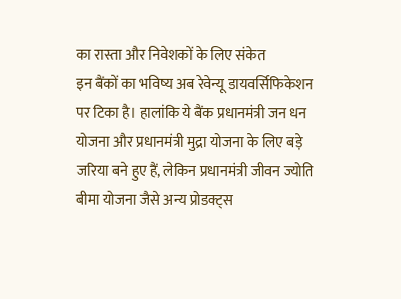का रास्ता और निवेशकों के लिए संकेत
इन बैंकों का भविष्य अब रेवेन्यू डायवर्सिफिकेशन पर टिका है। हालांकि ये बैंक प्रधानमंत्री जन धन योजना और प्रधानमंत्री मुद्रा योजना के लिए बड़े जरिया बने हुए हैं, लेकिन प्रधानमंत्री जीवन ज्योति बीमा योजना जैसे अन्य प्रोडक्ट्स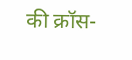की क्रॉस-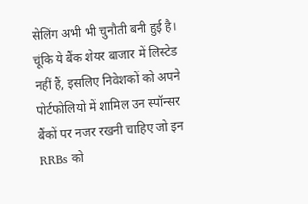सेलिंग अभी भी चुनौती बनी हुई है। चूंकि ये बैंक शेयर बाजार में लिस्टेड नहीं हैं, इसलिए निवेशकों को अपने पोर्टफोलियो में शामिल उन स्पॉन्सर बैंकों पर नजर रखनी चाहिए जो इन RRBs को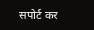सपोर्ट कर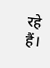रहे हैं।